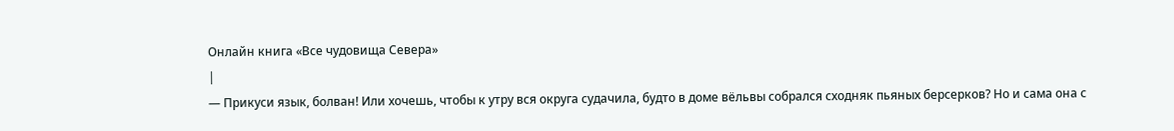Онлайн книга «Все чудовища Севера»
|
— Прикуси язык, болван! Или хочешь, чтобы к утру вся округа судачила, будто в доме вёльвы собрался сходняк пьяных берсерков? Но и сама она с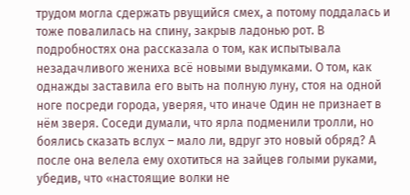трудом могла сдержать рвущийся смех, а потому поддалась и тоже повалилась на спину, закрыв ладонью рот. В подробностях она рассказала о том, как испытывала незадачливого жениха всё новыми выдумками. О том, как однажды заставила его выть на полную луну, стоя на одной ноге посреди города, уверяя, что иначе Один не признает в нём зверя. Соседи думали, что ярла подменили тролли, но боялись сказать вслух – мало ли, вдруг это новый обряд? А после она велела ему охотиться на зайцев голыми руками, убедив, что «настоящие волки не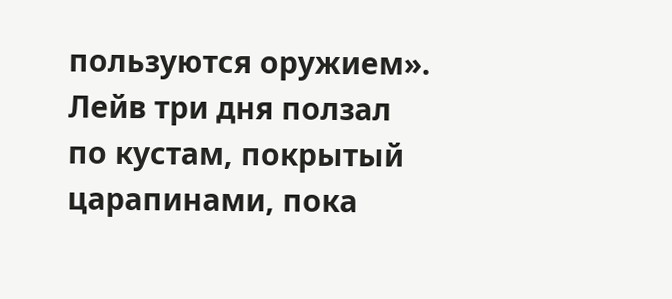пользуются оружием». Лейв три дня ползал по кустам, покрытый царапинами, пока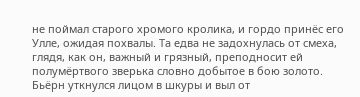не поймал старого хромого кролика, и гордо принёс его Улле, ожидая похвалы. Та едва не задохнулась от смеха, глядя, как он, важный и грязный, преподносит ей полумёртвого зверька словно добытое в бою золото. Бьёрн уткнулся лицом в шкуры и выл от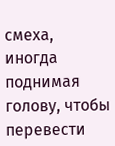смеха, иногда поднимая голову, чтобы перевести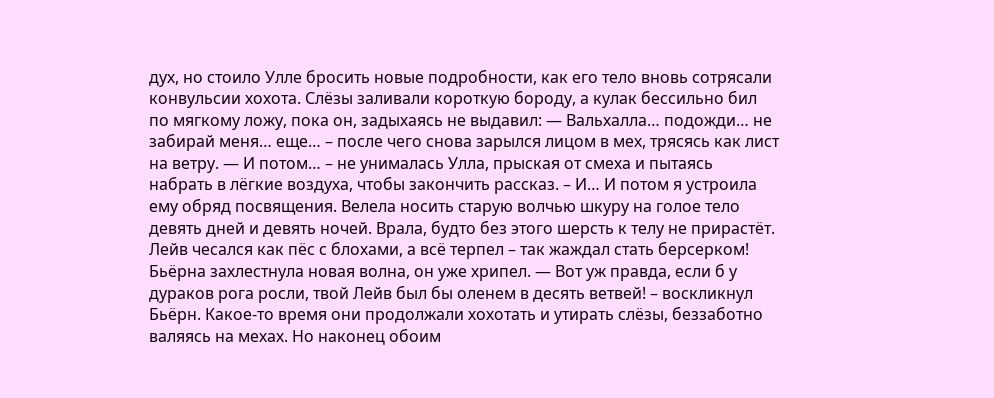дух, но стоило Улле бросить новые подробности, как его тело вновь сотрясали конвульсии хохота. Слёзы заливали короткую бороду, а кулак бессильно бил по мягкому ложу, пока он, задыхаясь не выдавил: — Вальхалла… подожди… не забирай меня… еще… – после чего снова зарылся лицом в мех, трясясь как лист на ветру. — И потом… – не унималась Улла, прыская от смеха и пытаясь набрать в лёгкие воздуха, чтобы закончить рассказ. – И… И потом я устроила ему обряд посвящения. Велела носить старую волчью шкуру на голое тело девять дней и девять ночей. Врала, будто без этого шерсть к телу не прирастёт. Лейв чесался как пёс с блохами, а всё терпел – так жаждал стать берсерком! Бьёрна захлестнула новая волна, он уже хрипел. — Вот уж правда, если б у дураков рога росли, твой Лейв был бы оленем в десять ветвей! – воскликнул Бьёрн. Какое-то время они продолжали хохотать и утирать слёзы, беззаботно валяясь на мехах. Но наконец обоим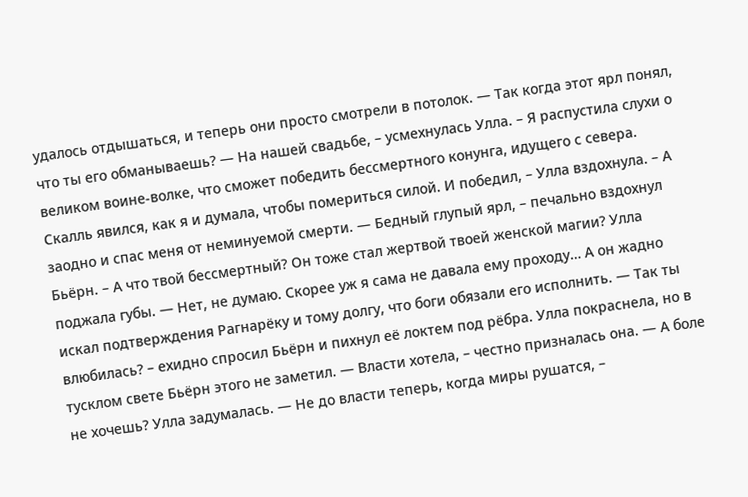удалось отдышаться, и теперь они просто смотрели в потолок. — Так когда этот ярл понял, что ты его обманываешь? — На нашей свадьбе, – усмехнулась Улла. – Я распустила слухи о великом воине-волке, что сможет победить бессмертного конунга, идущего с севера. Скалль явился, как я и думала, чтобы помериться силой. И победил, – Улла вздохнула. – А заодно и спас меня от неминуемой смерти. — Бедный глупый ярл, – печально вздохнул Бьёрн. – А что твой бессмертный? Он тоже стал жертвой твоей женской магии? Улла поджала губы. — Нет, не думаю. Скорее уж я сама не давала ему проходу… А он жадно искал подтверждения Рагнарёку и тому долгу, что боги обязали его исполнить. — Так ты влюбилась? – ехидно спросил Бьёрн и пихнул её локтем под рёбра. Улла покраснела, но в тусклом свете Бьёрн этого не заметил. — Власти хотела, – честно призналась она. — А боле не хочешь? Улла задумалась. — Не до власти теперь, когда миры рушатся, –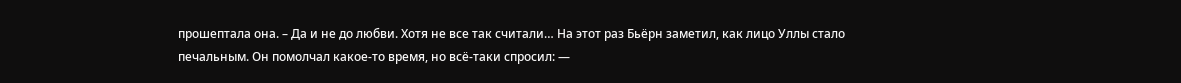прошептала она. – Да и не до любви. Хотя не все так считали… На этот раз Бьёрн заметил, как лицо Уллы стало печальным. Он помолчал какое-то время, но всё-таки спросил: —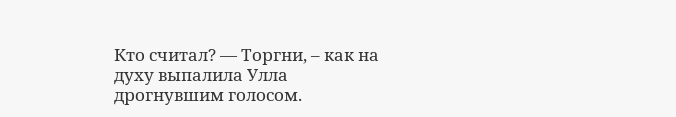Кто считал? — Торгни, – как на духу выпалила Улла дрогнувшим голосом.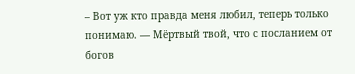– Вот уж кто правда меня любил, теперь только понимаю. — Мёртвый твой, что с посланием от богов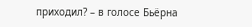приходил? – в голосе Бьёрна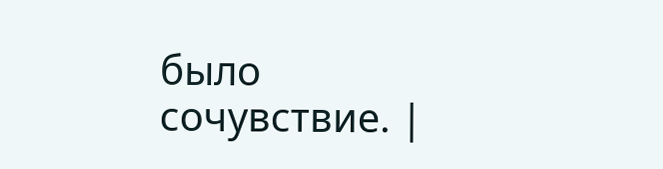было сочувствие. |